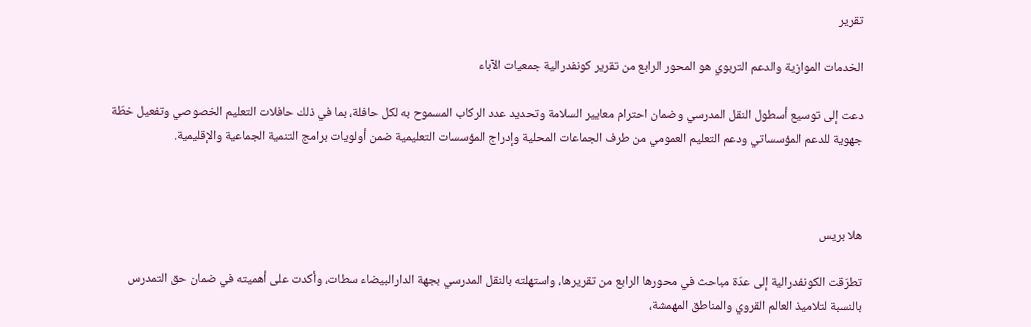تقرير

الخدمات الموازية والدعم التربوي هو المحور الرابع من تقرير كونفدرالية جمعيات الآباء

دعت إلى توسيع أسطول النقل المدرسي وضمان احترام معايير السلامة وتحديد عدد الركاب المسموح به لكل حافلة، بما في ذلك حافلات التعليم الخصوصي وتفعيل خطّة جهوية للدعم المؤسساتي ودعم التعليم العمومي من طرف الجماعات المحلية وإدراج المؤسسات التعليمية ضمن أولويات برامج التنمية الجماعية والإقليمية.



هلا بريس

تطرّقت الكونفدرالية إلى عدّة مباحث في محورها الرابع من تقريرها، واستهلته بالنقل المدرسي بجهة الدارالبيضاء سطات، وأكدت على أهميته في ضمان حق التمدرس بالنسبة لتلاميذ العالم القروي والمناطق المهمشة،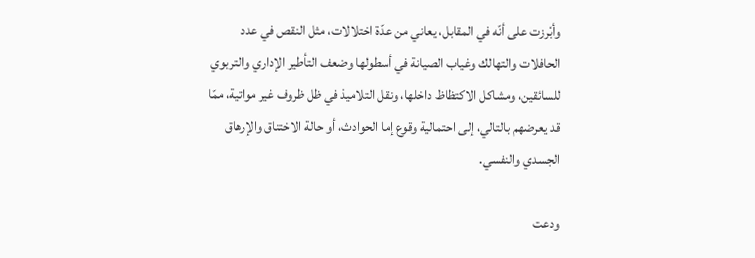وأبْرزت على أنّه في المقابل، يعاني من عدّة اختلالات، مثل النقص في عدد الحافلات والتهالك وغياب الصيانة في أسطولها وضعف التأطير الإداري والتربوي للسائقين، ومشاكل الاكتظاظ داخلها، ونقل التلاميذ في ظل ظروف غير مواتية، ممّا قد يعرضهم بالتالي، إلى احتمالية وقوع إما الحوادث، أو حالة الاختناق والإرهاق الجسدي والنفسي.

ودعت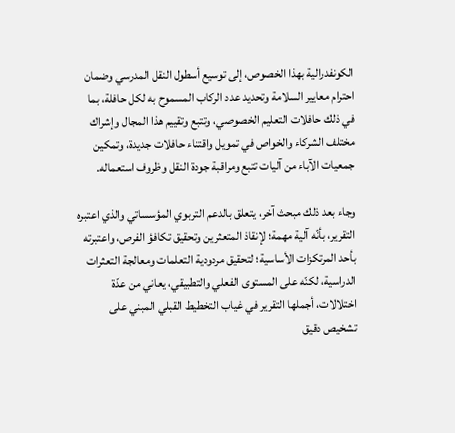الكونفدرالية بهذا الخصوص، إلى توسيع أسطول النقل المدرسي وضمان احترام معايير السلامة وتحديد عدد الركاب المسموح به لكل حافلة، بما في ذلك حافلات التعليم الخصوصي، وتتبع وتقييم هذا المجال وإشراك مختلف الشركاء والخواص في تمويل واقتناء حافلات جديدة، وتمكين جمعيات الآباء من آليات تتبع ومراقبة جودة النقل وظروف استعماله.

وجاء بعد ذلك مبحث آخر، يتعلق بالدعم التربوي المؤسساتي والذي اعتبره التقرير، بأنّه آلية مهمة؛ لإنقاذ المتعثرين وتحقيق تكافؤ الفرص، واعتبرته بأحد المرتكزات الأساسية؛ لتحقيق مردودية التعلمات ومعالجة التعثرات الدراسية، لكنّه على المستوى الفعلي والتطبيقي، يعاني من عدّة اختلالات، أجملها التقرير في غياب التخطيط القبلي المبني على تشخيص دقيق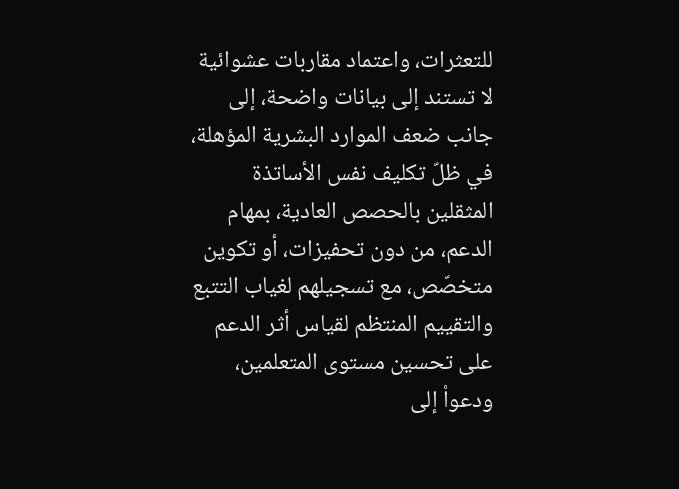للتعثرات، واعتماد مقاربات عشوائية لا تستند إلى بيانات واضحة، إلى جانب ضعف الموارد البشرية المؤهلة، في ظلّ تكليف نفس الأساتذة المثقلين بالحصص العادية، بمهام الدعم، من دون تحفيزات، أو تكوين متخصّص، مع تسجيلهم لغياب التتبع والتقييم المنتظم لقياس أثر الدعم على تحسين مستوى المتعلمين،  ودعواْ إلى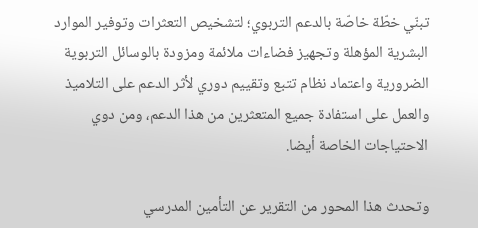تبنّي خطّة خاصّة بالدعم التربوي؛ لتشخيص التعثرات وتوفير الموارد البشرية المؤهلة وتجهيز فضاءات ملائمة ومزودة بالوسائل التربوية الضرورية واعتماد نظام تتبع وتقييم دوري لأثر الدعم على التلاميذ والعمل على استفادة جميع المتعثرين من هذا الدعم، ومن دوي الاحتياجات الخاصة أيضا.

وتحدث هذا المحور من التقرير عن التأمين المدرسي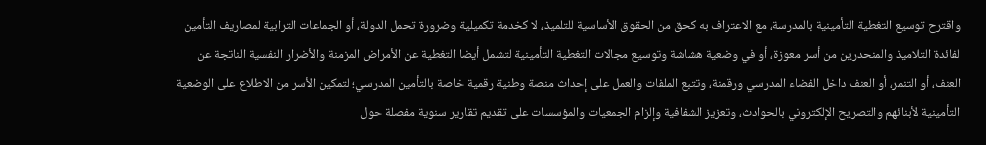واقترح توسيع التغطية التأمينية بالمدرسة، مع الاعتراف به كحق من الحقوق الأساسية للتلميذ، لا كخدمة تكميلية وضرورة تحمل الدولة، أو الجماعات الترابية لمصاريف التأمين لفائدة التلاميذ والمنحدرين من أسر معوزة، أو في وضعية هشاشة وتوسيع مجالات التغطية التأمينية لتشمل أيضا التغطية عن الأمراض المزمنة والأضرار النفسية الناتجة عن العنف، أو التنمر، أو العنف داخل الفضاء المدرسي ورقمنة، وتتبع الملفات والعمل على إحداث منصة وطنية رقمية خاصة بالتأمين المدرسي؛ لتمكين الأسر من الاطلاع على الوضعية التأمينية لأبنائهم والتصريح الإلكتروني بالحوادث، وتعزيز الشفافية وإلزام الجمعيات والمؤسسات على تقديم تقارير سنوية مفصلة حول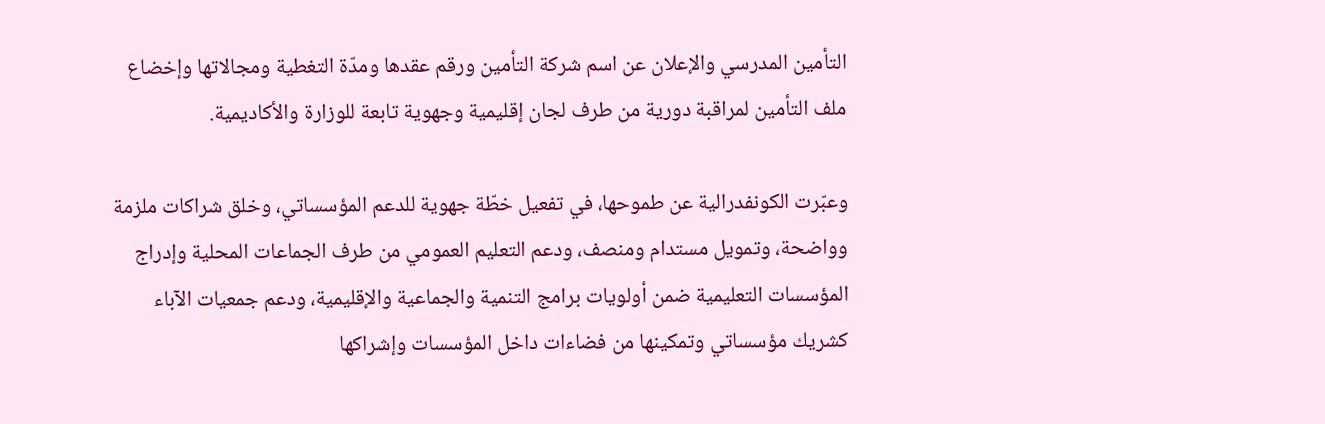التأمين المدرسي والإعلان عن اسم شركة التأمين ورقم عقدها ومدّة التغطية ومجالاتها وإخضاع ملف التأمين لمراقبة دورية من طرف لجان إقليمية وجهوية تابعة للوزارة والأكاديمية.

وعبّرت الكونفدرالية عن طموحها، في تفعيل خطّة جهوية للدعم المؤسساتي، وخلق شراكات ملزمة وواضحة، وتمويل مستدام ومنصف، ودعم التعليم العمومي من طرف الجماعات المحلية وإدراج المؤسسات التعليمية ضمن أولويات برامج التنمية والجماعية والإقليمية، ودعم جمعيات الآباء كشريك مؤسساتي وتمكينها من فضاءات داخل المؤسسات وإشراكها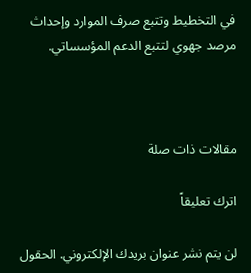في التخطيط وتتبع صرف الموارد وإحداث مرصد جهوي لتتبع الدعم المؤسساتي.



مقالات ذات صلة

اترك تعليقاً

لن يتم نشر عنوان بريدك الإلكتروني. الحقول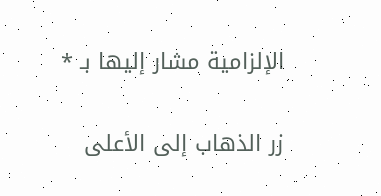الإلزامية مشار إليها بـ *

زر الذهاب إلى الأعلى